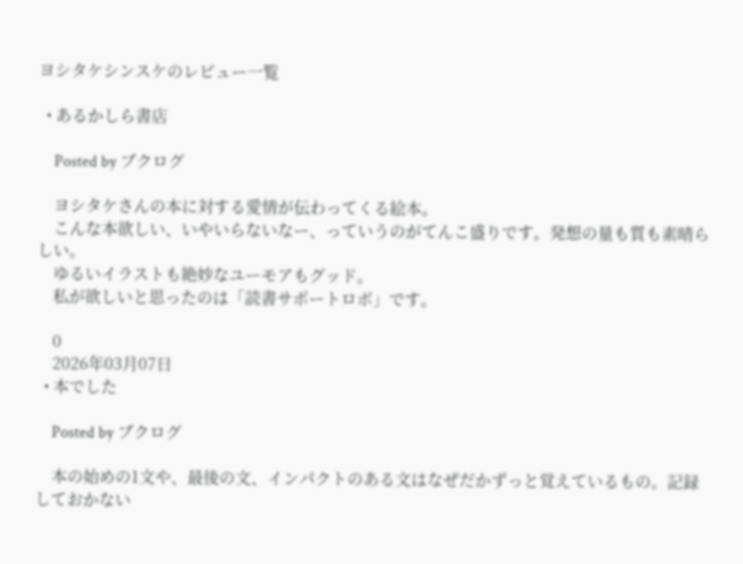ヨシタケシンスケのレビュー一覧

  • あるかしら書店

    Posted by ブクログ

    ヨシタケさんの本に対する愛情が伝わってくる絵本。
    こんな本欲しい、いやいらないなー、っていうのがてんこ盛りです。発想の量も質も素晴らしい。
    ゆるいイラストも絶妙なユーモアもグッド。
    私が欲しいと思ったのは「読書サポートロボ」です。

    0
    2026年03月07日
  • 本でした

    Posted by ブクログ

    本の始めの1文や、最後の文、インパクトのある文はなぜだかずっと覚えているもの。記録しておかない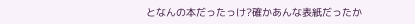となんの本だったっけ?確かあんな表紙だったか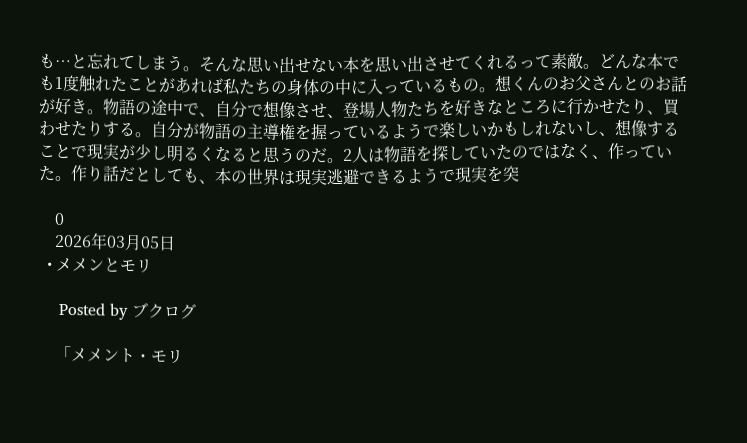も…と忘れてしまう。そんな思い出せない本を思い出させてくれるって素敵。どんな本でも1度触れたことがあれば私たちの身体の中に入っているもの。想くんのお父さんとのお話が好き。物語の途中で、自分で想像させ、登場人物たちを好きなところに行かせたり、買わせたりする。自分が物語の主導権を握っているようで楽しいかもしれないし、想像することで現実が少し明るくなると思うのだ。2人は物語を探していたのではなく、作っていた。作り話だとしても、本の世界は現実逃避できるようで現実を突

    0
    2026年03月05日
  • メメンとモリ

    Posted by ブクログ

    「メメント・モリ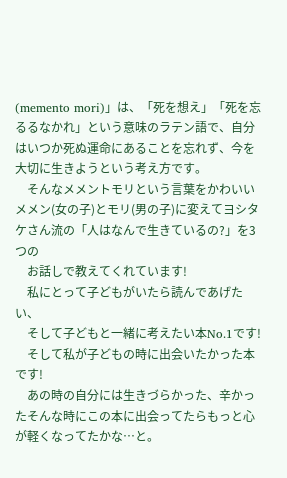(memento mori)」は、「死を想え」「死を忘るるなかれ」という意味のラテン語で、自分はいつか死ぬ運命にあることを忘れず、今を大切に生きようという考え方です。
    そんなメメントモリという言葉をかわいいメメン(女の子)とモリ(男の子)に変えてヨシタケさん流の「人はなんで生きているの?」を3つの
    お話しで教えてくれています!
    私にとって子どもがいたら読んであげたい、
    そして子どもと一緒に考えたい本No.1です!
    そして私が子どもの時に出会いたかった本です!
    あの時の自分には生きづらかった、辛かったそんな時にこの本に出会ってたらもっと心が軽くなってたかな⋯と。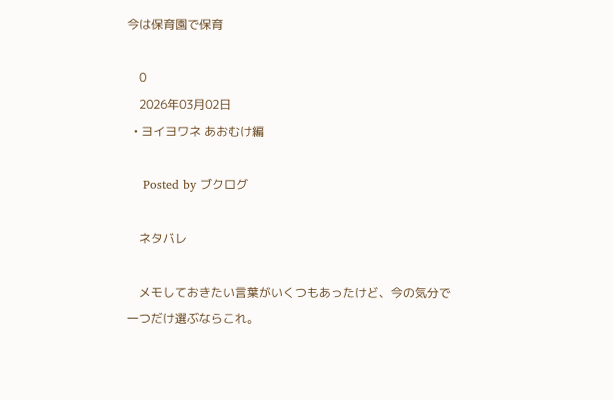今は保育園で保育

    0
    2026年03月02日
  • ヨイヨワネ あおむけ編

    Posted by ブクログ

    ネタバレ

    メモしておきたい言葉がいくつもあったけど、今の気分で一つだけ選ぶならこれ。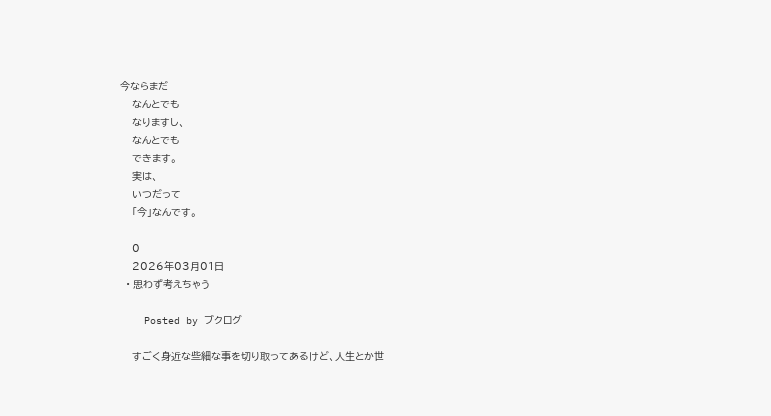今ならまだ
    なんとでも
    なりますし、
    なんとでも
    できます。
    実は、
    いつだって
    「今」なんです。

    0
    2026年03月01日
  • 思わず考えちゃう

    Posted by ブクログ

    すごく身近な些細な事を切り取ってあるけど、人生とか世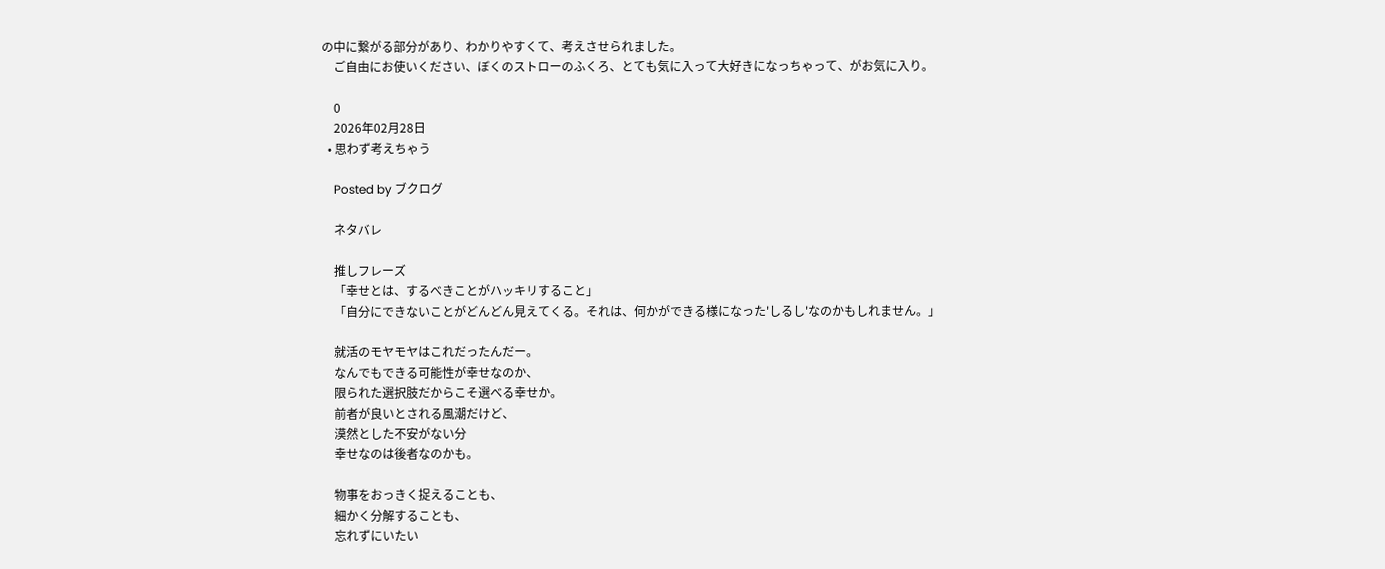の中に繋がる部分があり、わかりやすくて、考えさせられました。
    ご自由にお使いください、ぼくのストローのふくろ、とても気に入って大好きになっちゃって、がお気に入り。

    0
    2026年02月28日
  • 思わず考えちゃう

    Posted by ブクログ

    ネタバレ

    推しフレーズ
    「幸せとは、するべきことがハッキリすること」
    「自分にできないことがどんどん見えてくる。それは、何かができる様になった'しるし'なのかもしれません。」

    就活のモヤモヤはこれだったんだー。
    なんでもできる可能性が幸せなのか、
    限られた選択肢だからこそ選べる幸せか。
    前者が良いとされる風潮だけど、
    漠然とした不安がない分
    幸せなのは後者なのかも。

    物事をおっきく捉えることも、
    細かく分解することも、
    忘れずにいたい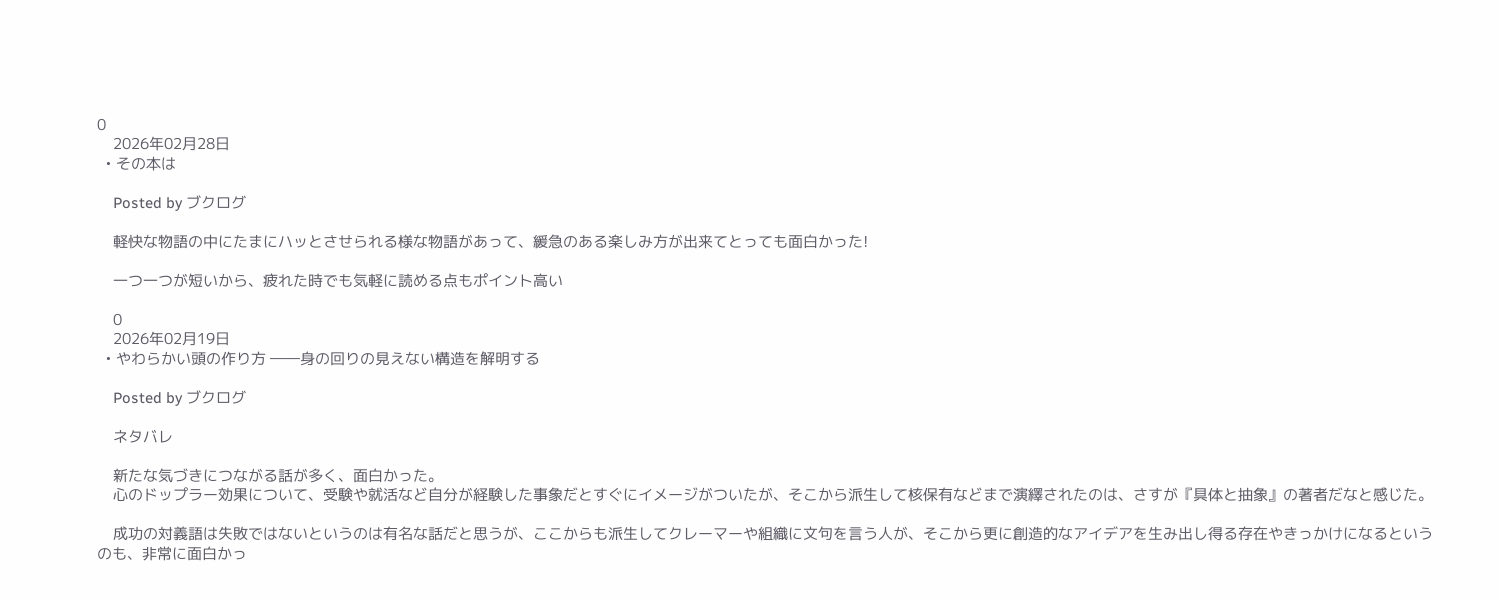0
    2026年02月28日
  • その本は

    Posted by ブクログ

    軽快な物語の中にたまにハッとさせられる様な物語があって、緩急のある楽しみ方が出来てとっても面白かった!

    一つ一つが短いから、疲れた時でも気軽に読める点もポイント高い

    0
    2026年02月19日
  • やわらかい頭の作り方 ――身の回りの見えない構造を解明する

    Posted by ブクログ

    ネタバレ

    新たな気づきにつながる話が多く、面白かった。
    心のドップラー効果について、受験や就活など自分が経験した事象だとすぐにイメージがついたが、そこから派生して核保有などまで演繹されたのは、さすが『具体と抽象』の著者だなと感じた。

    成功の対義語は失敗ではないというのは有名な話だと思うが、ここからも派生してクレーマーや組織に文句を言う人が、そこから更に創造的なアイデアを生み出し得る存在やきっかけになるというのも、非常に面白かっ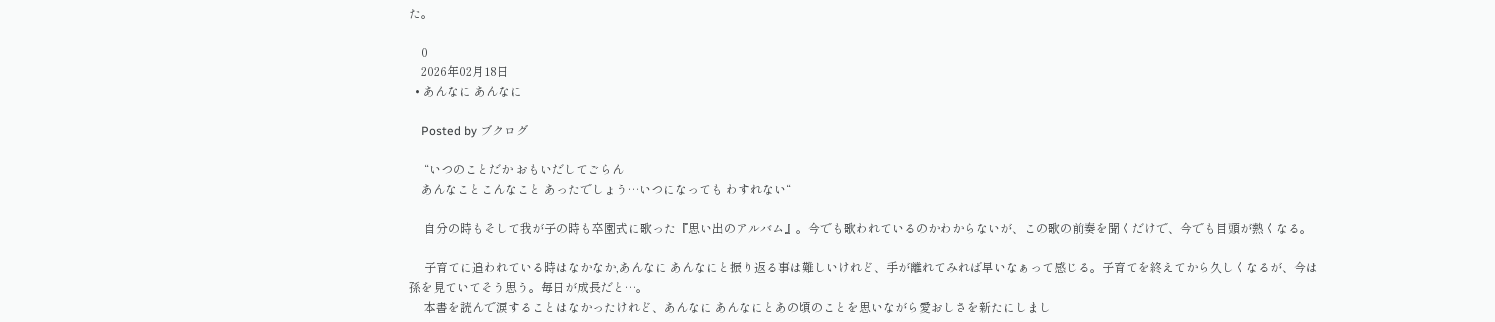た。

    0
    2026年02月18日
  • あんなに あんなに

    Posted by ブクログ

     “いつのことだか おもいだしてごらん
    あんなことこんなこと あったでしょう…いつになっても わすれない“

     自分の時もそして我が子の時も卒園式に歌った『思い出のアルバム』。今でも歌われているのかわからないが、この歌の前奏を聞くだけで、今でも目頭が熱くなる。

     子育てに追われている時はなかなか,あんなに あんなにと振り返る事は難しいけれど、手が離れてみれば早いなぁって感じる。子育てを終えてから久しくなるが、今は孫を見ていてそう思う。毎日が成長だと…。
     本書を読んで涙することはなかったけれど、あんなに あんなにとあの頃のことを思いながら愛おしさを新たにしまし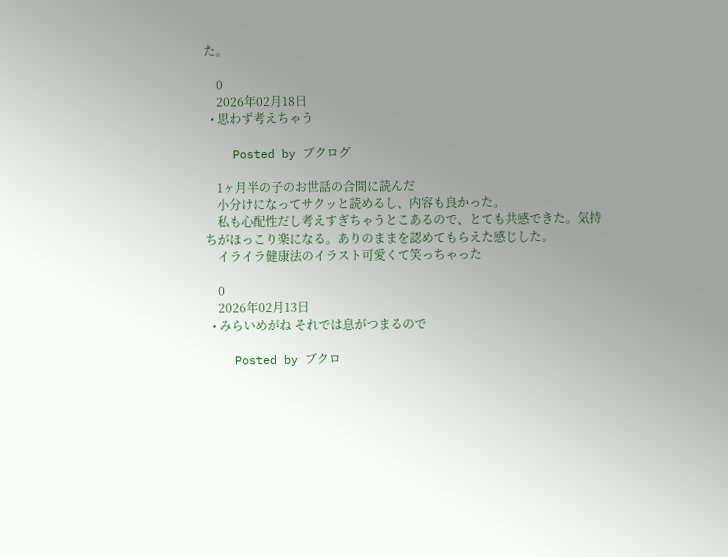た。

    0
    2026年02月18日
  • 思わず考えちゃう

    Posted by ブクログ

    1ヶ月半の子のお世話の合間に読んだ
    小分けになってサクッと読めるし、内容も良かった。
    私も心配性だし考えすぎちゃうとこあるので、とても共感できた。気持ちがほっこり楽になる。ありのままを認めてもらえた感じした。
    イライラ健康法のイラスト可愛くて笑っちゃった

    0
    2026年02月13日
  • みらいめがね それでは息がつまるので

    Posted by ブクロ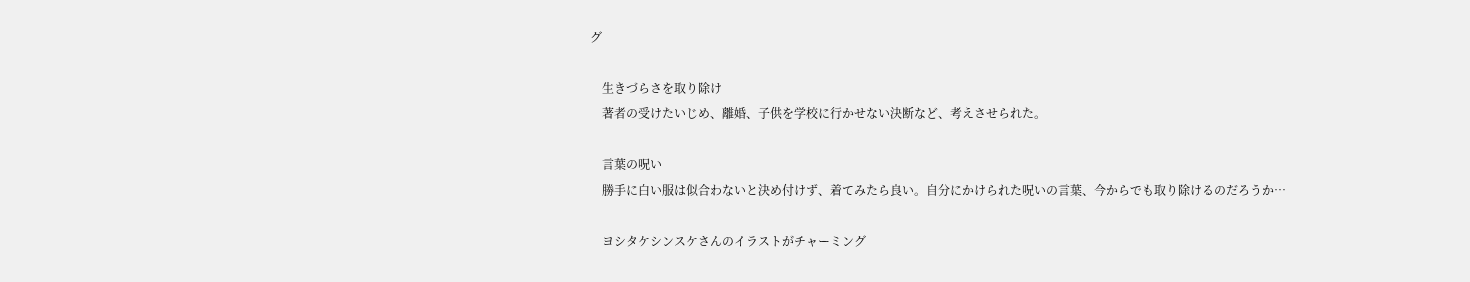グ

    生きづらさを取り除け
    著者の受けたいじめ、離婚、子供を学校に行かせない決断など、考えさせられた。

    言葉の呪い
    勝手に白い服は似合わないと決め付けず、着てみたら良い。自分にかけられた呪いの言葉、今からでも取り除けるのだろうか…

    ヨシタケシンスケさんのイラストがチャーミング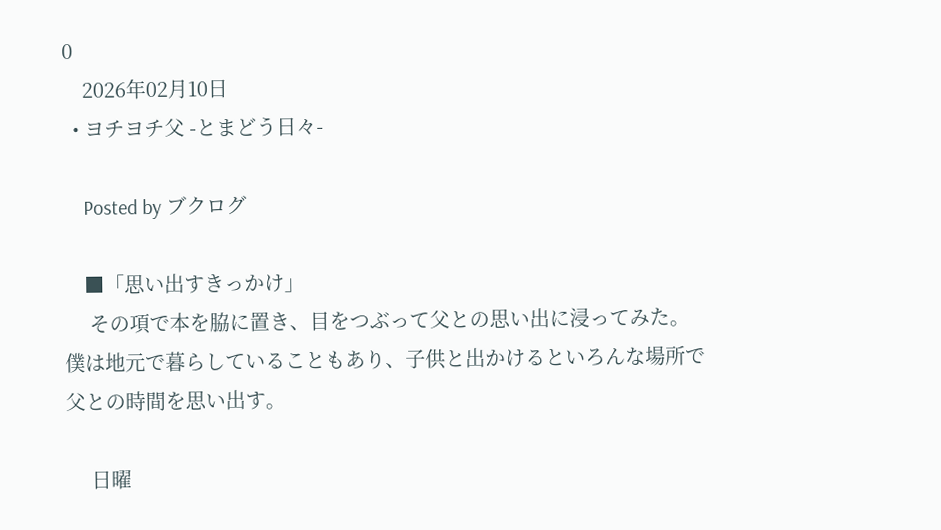0
    2026年02月10日
  • ヨチヨチ父 -とまどう日々-

    Posted by ブクログ

    ■「思い出すきっかけ」
     その項で本を脇に置き、目をつぶって父との思い出に浸ってみた。僕は地元で暮らしていることもあり、子供と出かけるといろんな場所で父との時間を思い出す。

     日曜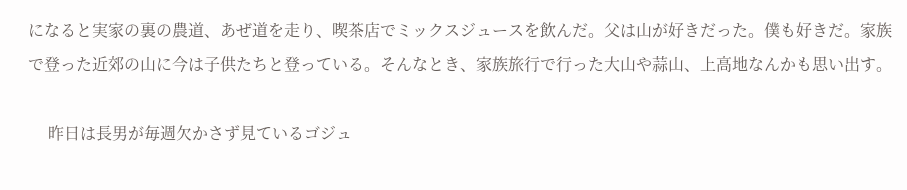になると実家の裏の農道、あぜ道を走り、喫茶店でミックスジュースを飲んだ。父は山が好きだった。僕も好きだ。家族で登った近郊の山に今は子供たちと登っている。そんなとき、家族旅行で行った大山や蒜山、上高地なんかも思い出す。

     昨日は長男が毎週欠かさず見ているゴジュ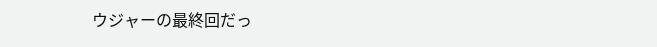ウジャーの最終回だっ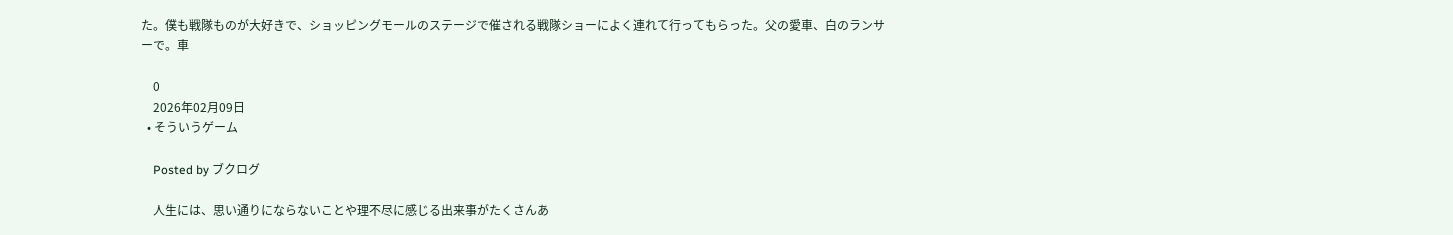た。僕も戦隊ものが大好きで、ショッピングモールのステージで催される戦隊ショーによく連れて行ってもらった。父の愛車、白のランサーで。車

    0
    2026年02月09日
  • そういうゲーム

    Posted by ブクログ

    人生には、思い通りにならないことや理不尽に感じる出来事がたくさんあ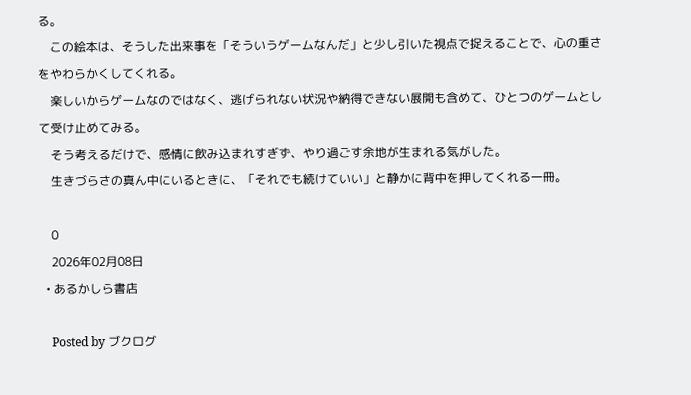る。
    この絵本は、そうした出来事を「そういうゲームなんだ」と少し引いた視点で捉えることで、心の重さをやわらかくしてくれる。
    楽しいからゲームなのではなく、逃げられない状況や納得できない展開も含めて、ひとつのゲームとして受け止めてみる。
    そう考えるだけで、感情に飲み込まれすぎず、やり過ごす余地が生まれる気がした。
    生きづらさの真ん中にいるときに、「それでも続けていい」と静かに背中を押してくれる一冊。

    0
    2026年02月08日
  • あるかしら書店

    Posted by ブクログ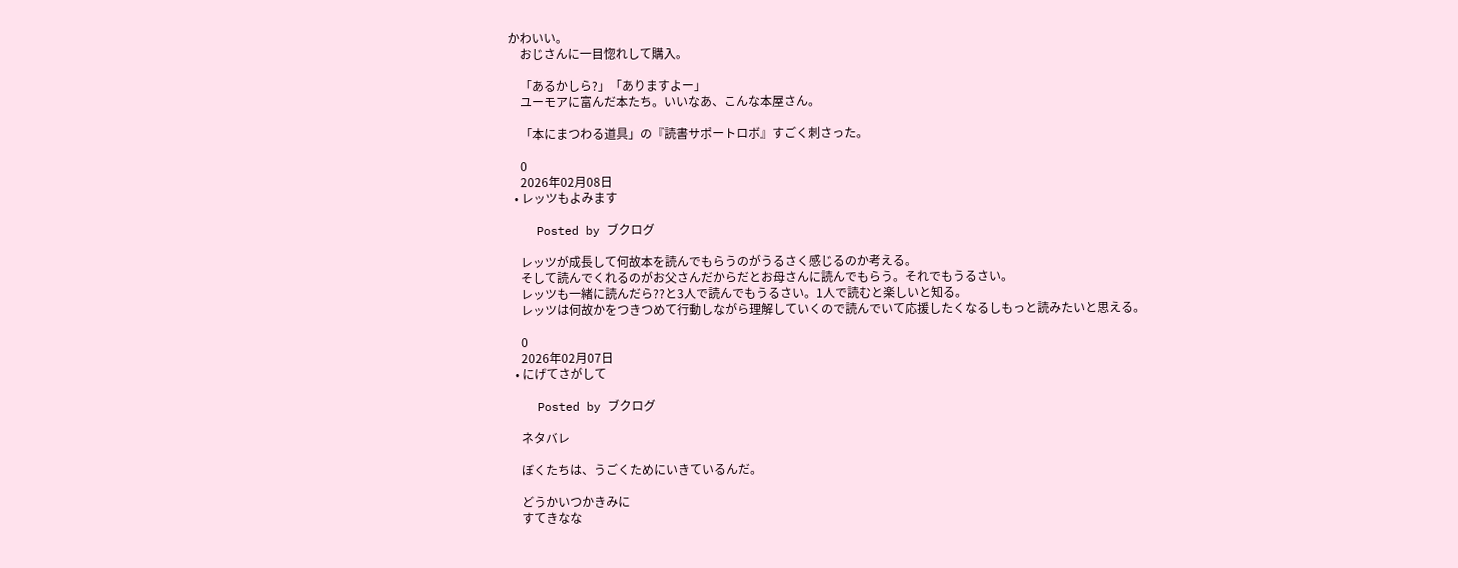かわいい。
    おじさんに一目惚れして購入。

    「あるかしら?」「ありますよー」
    ユーモアに富んだ本たち。いいなあ、こんな本屋さん。

    「本にまつわる道具」の『読書サポートロボ』すごく刺さった。

    0
    2026年02月08日
  • レッツもよみます

    Posted by ブクログ

    レッツが成長して何故本を読んでもらうのがうるさく感じるのか考える。
    そして読んでくれるのがお父さんだからだとお母さんに読んでもらう。それでもうるさい。
    レッツも一緒に読んだら??と3人で読んでもうるさい。1人で読むと楽しいと知る。
    レッツは何故かをつきつめて行動しながら理解していくので読んでいて応援したくなるしもっと読みたいと思える。

    0
    2026年02月07日
  • にげてさがして

    Posted by ブクログ

    ネタバレ

    ぼくたちは、うごくためにいきているんだ。

    どうかいつかきみに
    すてきなな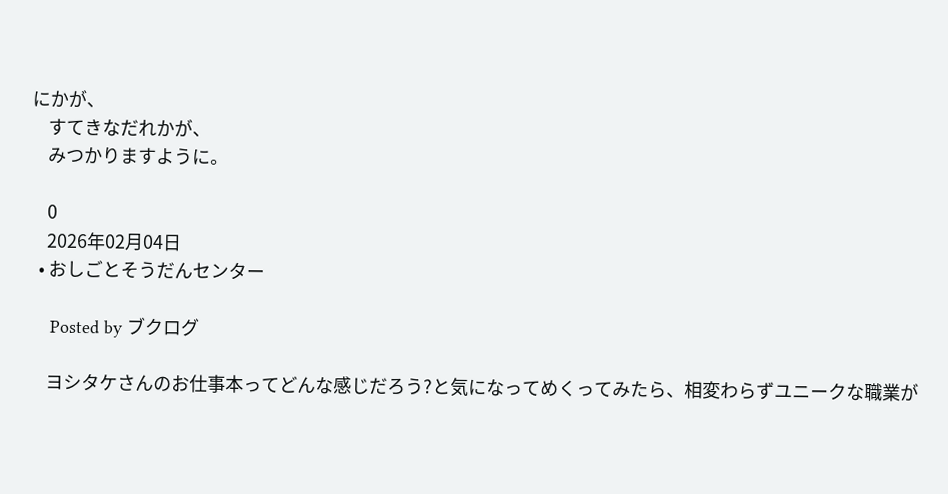にかが、
    すてきなだれかが、
    みつかりますように。

    0
    2026年02月04日
  • おしごとそうだんセンター

    Posted by ブクログ

    ヨシタケさんのお仕事本ってどんな感じだろう?と気になってめくってみたら、相変わらずユニークな職業が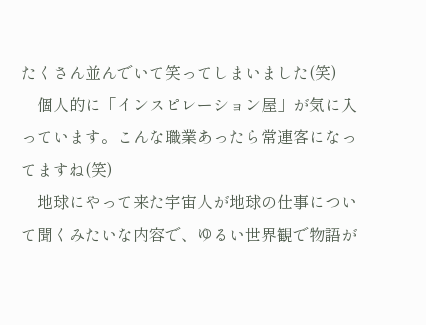たくさん並んでいて笑ってしまいました(笑)
    個人的に「インスピレーション屋」が気に入っています。こんな職業あったら常連客になってますね(笑)
    地球にやって来た宇宙人が地球の仕事について聞くみたいな内容で、ゆるい世界観で物語が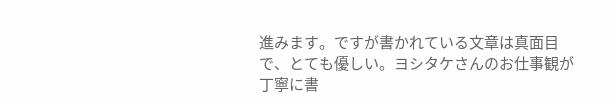進みます。ですが書かれている文章は真面目で、とても優しい。ヨシタケさんのお仕事観が丁寧に書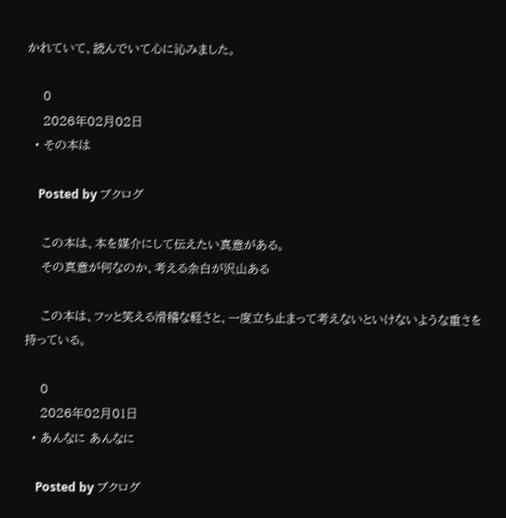かれていて、読んでいて心に沁みました。

    0
    2026年02月02日
  • その本は

    Posted by ブクログ

    この本は、本を媒介にして伝えたい真意がある。
    その真意が何なのか、考える余白が沢山ある

    この本は、フッと笑える滑稽な軽さと、一度立ち止まって考えないといけないような重さを持っている。

    0
    2026年02月01日
  • あんなに あんなに

    Posted by ブクログ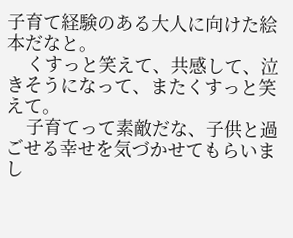子育て経験のある大人に向けた絵本だなと。
    くすっと笑えて、共感して、泣きそうになって、またくすっと笑えて。
    子育てって素敵だな、子供と過ごせる幸せを気づかせてもらいまし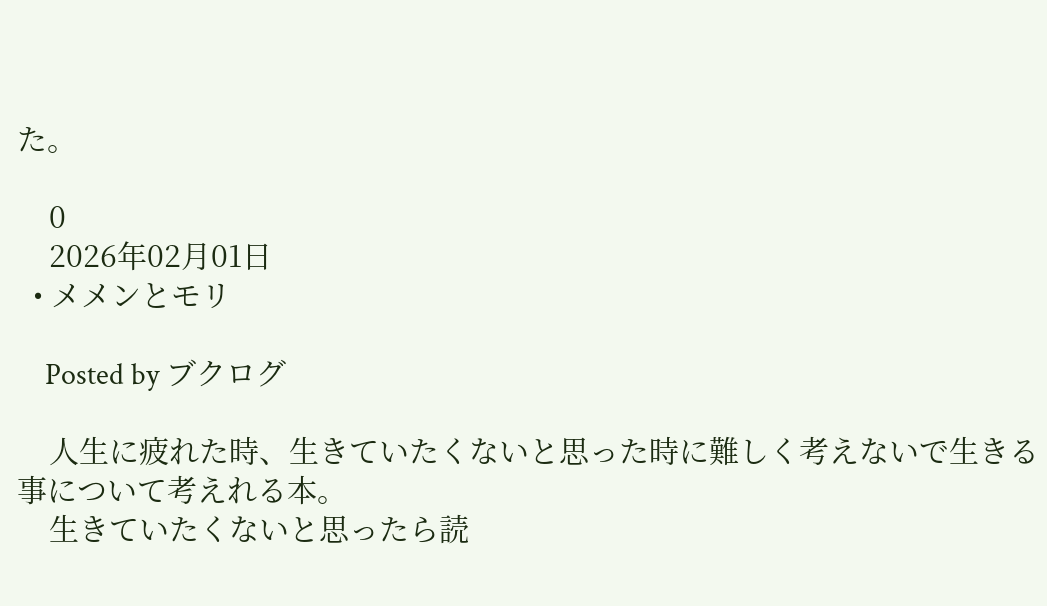た。

    0
    2026年02月01日
  • メメンとモリ

    Posted by ブクログ

    人生に疲れた時、生きていたくないと思った時に難しく考えないで生きる事について考えれる本。
    生きていたくないと思ったら読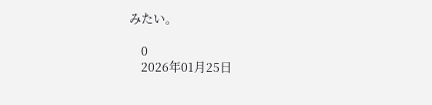みたい。

    0
    2026年01月25日